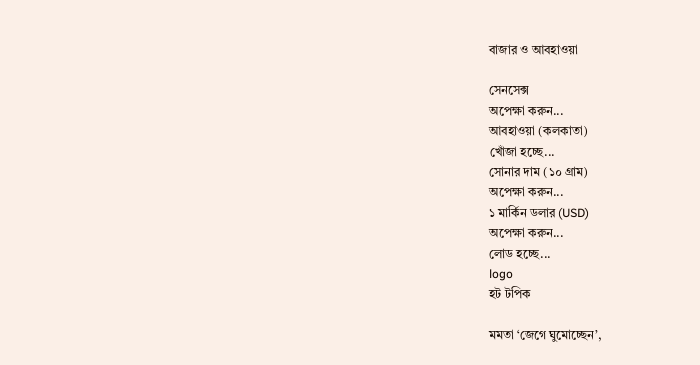বাজার ও আবহাওয়া

সেনসেক্স
অপেক্ষা করুন...
আবহাওয়া (কলকাতা)
খোঁজা হচ্ছে...
সোনার দাম (১০ গ্রাম)
অপেক্ষা করুন...
১ মার্কিন ডলার (USD)
অপেক্ষা করুন...
লোড হচ্ছে...
logo
হট টপিক

মমতা ‘জেগে ঘুমোচ্ছেন’,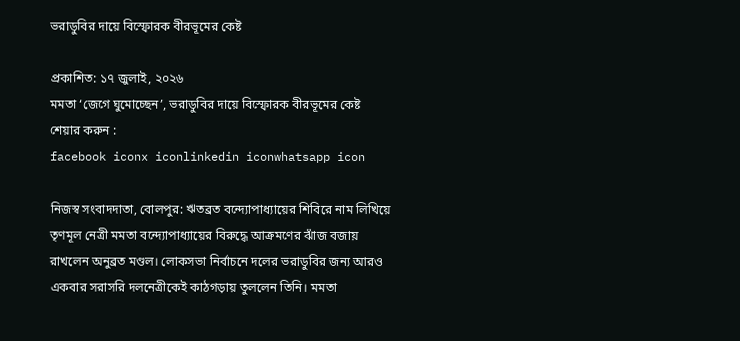ভরাডুবির দায়ে বিস্ফোরক বীরভূমের কেষ্ট

প্রকাশিত: ১৭ জুলাই, ২০২৬
মমতা ‘জেগে ঘুমোচ্ছেন’, ভরাডুবির দায়ে বিস্ফোরক বীরভূমের কেষ্ট
শেয়ার করুন :
facebook iconx iconlinkedin iconwhatsapp icon

নিজস্ব সংবাদদাতা, বোলপুর: ঋতব্রত বন্দ্যোপাধ্যায়ের শিবিরে নাম লিখিয়ে তৃণমূল নেত্রী মমতা বন্দ্যোপাধ্যায়ের বিরুদ্ধে আক্রমণের ঝাঁজ বজায় রাখলেন অনুব্রত মণ্ডল। লোকসভা নির্বাচনে দলের ভরাডুবির জন্য আরও একবার সরাসরি দলনেত্রীকেই কাঠগড়ায় তুললেন তিনি। মমতা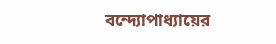বন্দ্যোপাধ্যায়ের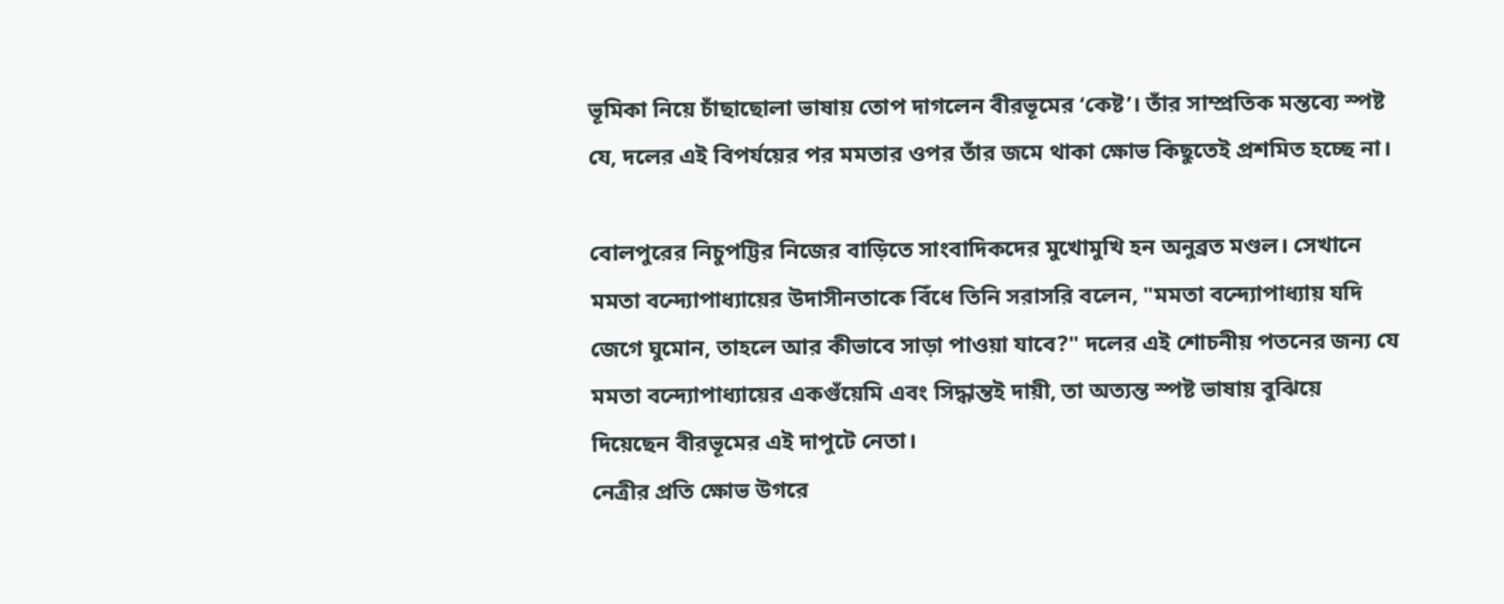ভূমিকা নিয়ে চাঁছাছোলা ভাষায় তোপ দাগলেন বীরভূমের ‘কেষ্ট’। তাঁর সাম্প্রতিক মন্তব্যে স্পষ্ট যে, দলের এই বিপর্যয়ের পর মমতার ওপর তাঁর জমে থাকা ক্ষোভ কিছুতেই প্রশমিত হচ্ছে না।

বোলপুরের নিচুপট্টির নিজের বাড়িতে সাংবাদিকদের মুখোমুখি হন অনুব্রত মণ্ডল। সেখানে মমতা বন্দ্যোপাধ্যায়ের উদাসীনতাকে বিঁধে তিনি সরাসরি বলেন, "মমতা বন্দ্যোপাধ্যায় যদি জেগে ঘুমোন, তাহলে আর কীভাবে সাড়া পাওয়া যাবে?" দলের এই শোচনীয় পতনের জন্য যে মমতা বন্দ্যোপাধ্যায়ের একগুঁয়েমি এবং সিদ্ধান্তই দায়ী, তা অত্যন্ত স্পষ্ট ভাষায় বুঝিয়ে দিয়েছেন বীরভূমের এই দাপুটে নেতা।
নেত্রীর প্রতি ক্ষোভ উগরে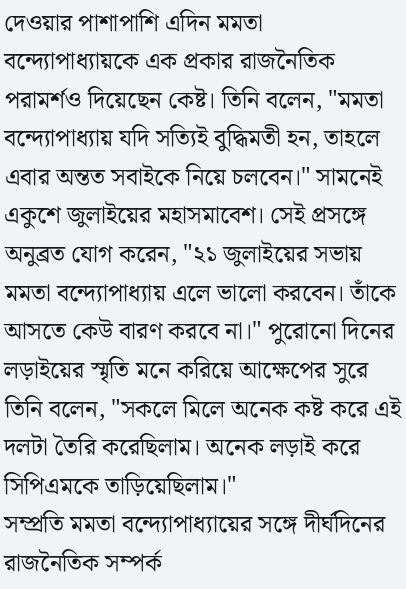দেওয়ার পাশাপাশি এদিন মমতা বন্দ্যোপাধ্যায়কে এক প্রকার রাজনৈতিক পরামর্শও দিয়েছেন কেষ্ট। তিনি বলেন, "মমতা বন্দ্যোপাধ্যায় যদি সত্যিই বুদ্ধিমতী হন, তাহলে এবার অন্তত সবাইকে নিয়ে চলবেন।" সামনেই একুশে জুলাইয়ের মহাসমাবেশ। সেই প্রসঙ্গে অনুব্রত যোগ করেন, "২১ জুলাইয়ের সভায় মমতা বন্দ্যোপাধ্যায় এলে ভালো করবেন। তাঁকে আসতে কেউ বারণ করবে না।" পুরোনো দিনের লড়াইয়ের স্মৃতি মনে করিয়ে আক্ষেপের সুরে তিনি বলেন, "সকলে মিলে অনেক কষ্ট করে এই দলটা তৈরি করেছিলাম। অনেক লড়াই করে সিপিএমকে তাড়িয়েছিলাম।"
সম্প্রতি মমতা বন্দ্যোপাধ্যায়ের সঙ্গে দীর্ঘদিনের রাজনৈতিক সম্পর্ক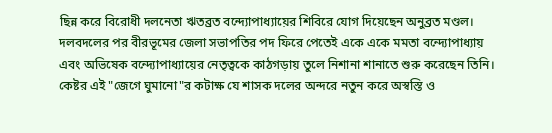ছিন্ন করে বিরোধী দলনেতা ঋতব্রত বন্দ্যোপাধ্যায়ের শিবিরে যোগ দিয়েছেন অনুব্রত মণ্ডল। দলবদলের পর বীরভূমের জেলা সভাপতির পদ ফিরে পেতেই একে একে মমতা বন্দ্যোপাধ্যায় এবং অভিষেক বন্দ্যোপাধ্যায়ের নেতৃত্বকে কাঠগড়ায় তুলে নিশানা শানাতে শুরু করেছেন তিনি। কেষ্টর এই "জেগে ঘুমানো"র কটাক্ষ যে শাসক দলের অন্দরে নতুন করে অস্বস্তি ও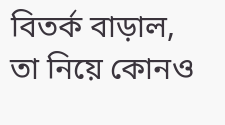বিতর্ক বাড়াল, তা নিয়ে কোনও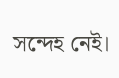সন্দেহ নেই।